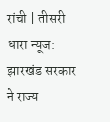रांची | तीसरी धारा न्यूज: झारखंड सरकार ने राज्य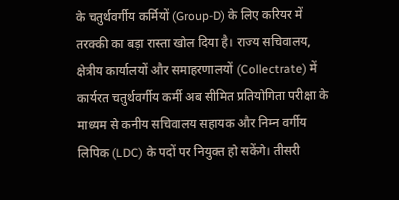के चतुर्थवर्गीय कर्मियों (Group-D) के लिए करियर में तरक्की का बड़ा रास्ता खोल दिया है। राज्य सचिवालय, क्षेत्रीय कार्यालयों और समाहरणालयों (Collectrate) में कार्यरत चतुर्थवर्गीय कर्मी अब सीमित प्रतियोगिता परीक्षा के माध्यम से कनीय सचिवालय सहायक और निम्न वर्गीय लिपिक (LDC) के पदों पर नियुक्त हो सकेंगे। तीसरी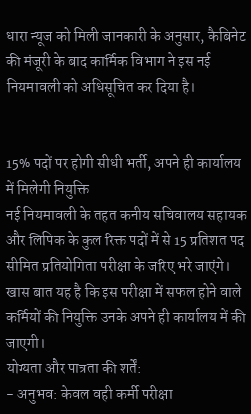धारा न्यूज को मिली जानकारी के अनुसार, कैबिनेट की मंजूरी के बाद कार्मिक विभाग ने इस नई नियमावली को अधिसूचित कर दिया है।


15% पदों पर होगी सीधी भर्ती, अपने ही कार्यालय में मिलेगी नियुक्ति
नई नियमावली के तहत कनीय सचिवालय सहायक और लिपिक के कुल रिक्त पदों में से 15 प्रतिशत पद सीमित प्रतियोगिता परीक्षा के जरिए भरे जाएंगे। खास बात यह है कि इस परीक्षा में सफल होने वाले कर्मियों की नियुक्ति उनके अपने ही कार्यालय में की जाएगी।
योग्यता और पात्रता की शर्तें:
- अनुभव: केवल वही कर्मी परीक्षा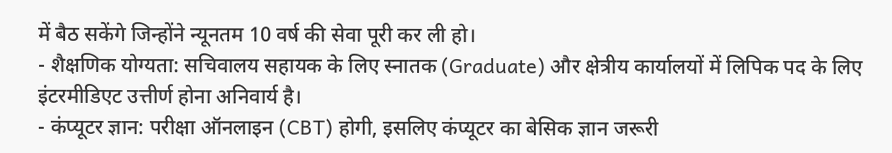में बैठ सकेंगे जिन्होंने न्यूनतम 10 वर्ष की सेवा पूरी कर ली हो।
- शैक्षणिक योग्यता: सचिवालय सहायक के लिए स्नातक (Graduate) और क्षेत्रीय कार्यालयों में लिपिक पद के लिए इंटरमीडिएट उत्तीर्ण होना अनिवार्य है।
- कंप्यूटर ज्ञान: परीक्षा ऑनलाइन (CBT) होगी, इसलिए कंप्यूटर का बेसिक ज्ञान जरूरी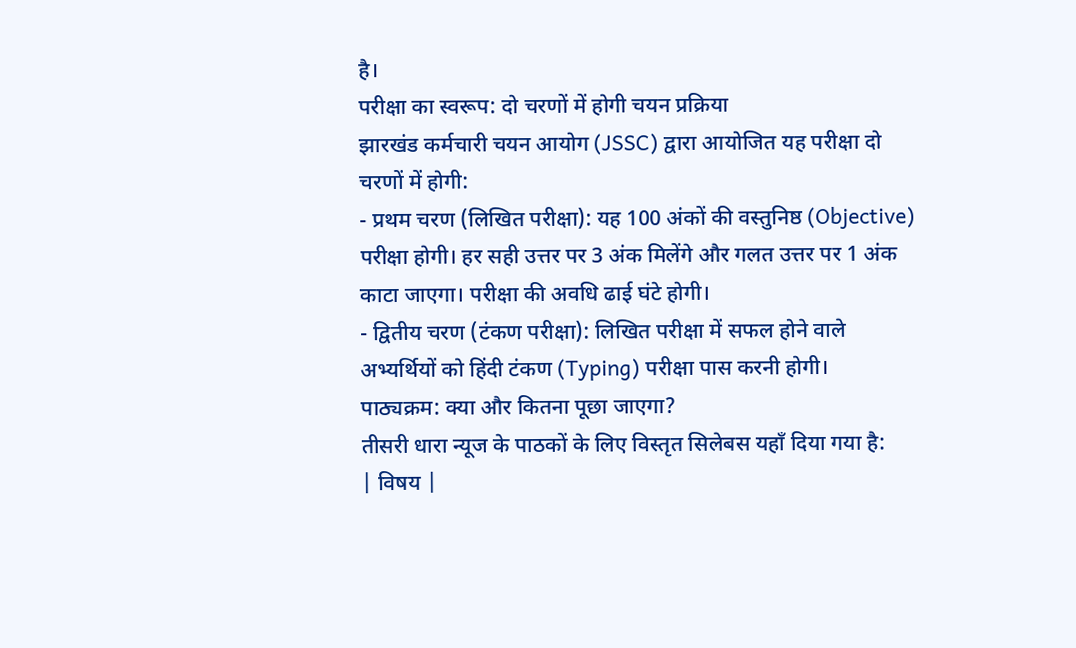है।
परीक्षा का स्वरूप: दो चरणों में होगी चयन प्रक्रिया
झारखंड कर्मचारी चयन आयोग (JSSC) द्वारा आयोजित यह परीक्षा दो चरणों में होगी:
- प्रथम चरण (लिखित परीक्षा): यह 100 अंकों की वस्तुनिष्ठ (Objective) परीक्षा होगी। हर सही उत्तर पर 3 अंक मिलेंगे और गलत उत्तर पर 1 अंक काटा जाएगा। परीक्षा की अवधि ढाई घंटे होगी।
- द्वितीय चरण (टंकण परीक्षा): लिखित परीक्षा में सफल होने वाले अभ्यर्थियों को हिंदी टंकण (Typing) परीक्षा पास करनी होगी।
पाठ्यक्रम: क्या और कितना पूछा जाएगा?
तीसरी धारा न्यूज के पाठकों के लिए विस्तृत सिलेबस यहाँ दिया गया है:
| विषय |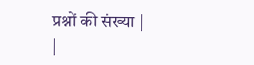प्रश्नों की संख्या |
|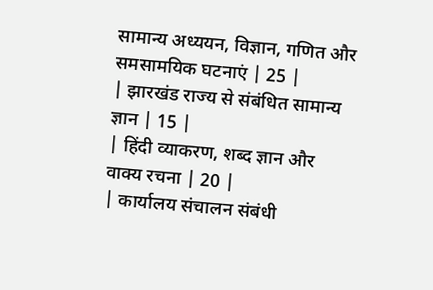सामान्य अध्ययन, विज्ञान, गणित और समसामयिक घटनाएं | 25 |
| झारखंड राज्य से संबंधित सामान्य ज्ञान | 15 |
| हिंदी व्याकरण, शब्द ज्ञान और वाक्य रचना | 20 |
| कार्यालय संचालन संबंधी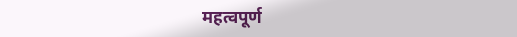महत्वपूर्ण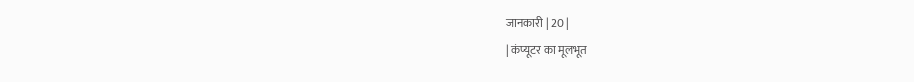जानकारी | 20 |
| कंप्यूटर का मूलभूत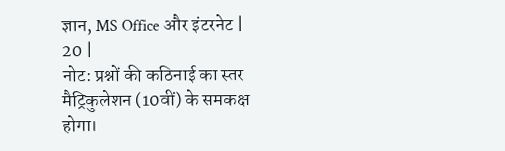ज्ञान, MS Office और इंटरनेट | 20 |
नोट: प्रश्नों की कठिनाई का स्तर मैट्रिकुलेशन (10वीं) के समकक्ष होगा।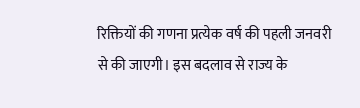रिक्तियों की गणना प्रत्येक वर्ष की पहली जनवरी से की जाएगी। इस बदलाव से राज्य के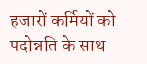हजारों कर्मियों को पदोन्नति के साथ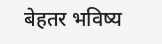बेहतर भविष्य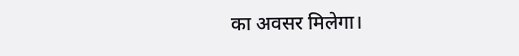का अवसर मिलेगा।